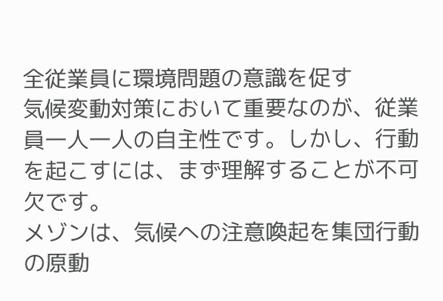全従業員に環境問題の意識を促す
気候変動対策において重要なのが、従業員一人一人の自主性です。しかし、行動を起こすには、まず理解することが不可欠です。
メゾンは、気候への注意喚起を集団行動の原動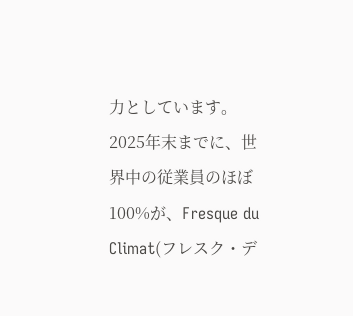力としています。
2025年末までに、世界中の従業員のほぼ100%が、Fresque du Climat(フレスク・デ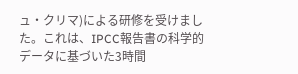ュ・クリマ)による研修を受けました。これは、IPCC報告書の科学的データに基づいた3時間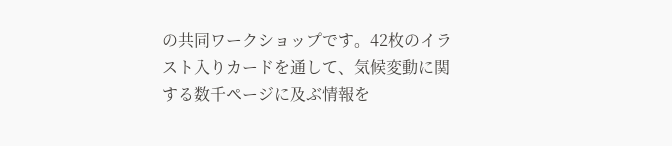の共同ワークショップです。42枚のイラスト入りカードを通して、気候変動に関する数千ページに及ぶ情報を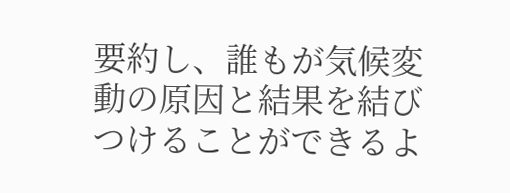要約し、誰もが気候変動の原因と結果を結びつけることができるよ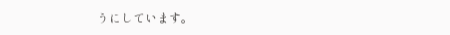うにしています。